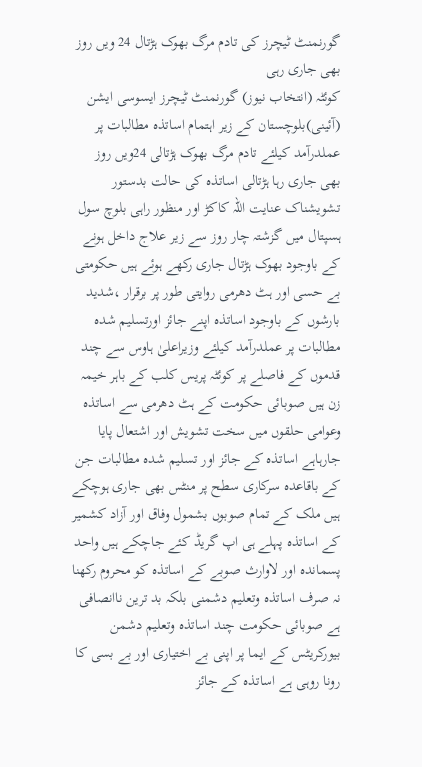گورنمنٹ ٹیچرز کی تادم مرگ بھوک ہڑتال 24 ویں روز بھی جاری رہی
کوئٹہ (انتخاب نیوز) گورنمنٹ ٹیچرز ایسوسی ایشن (آئینی)بلوچستان کے زیر اہتمام اساتذہ مطالبات پر عملدرآمد کیلئے تادم مرگ بھوک ہڑتالی 24ویں روز بھی جاری رہا ہڑتالی اساتذہ کی حالت بدستور تشویشناک عنایت اللہ کاکڑ اور منظور راہی بلوچ سول ہسپتال میں گزشتہ چار روز سے زیر علاج داخل ہونے کے باوجود بھوک ہڑتال جاری رکھے ہوئے ہیں حکومتی بے حسی اور ہٹ دھرمی روایتی طور پر برقرار ،شدید بارشوں کے باوجود اساتذہ اپنے جائز اورتسلیم شدہ مطالبات پر عملدرآمد کیلئے وزیراعلیٰ ہاوس سے چند قدموں کے فاصلے پر کوئٹہ پریس کلب کے باہر خیمہ زن ہیں صوبائی حکومت کے ہٹ دھرمی سے اساتذہ وعوامی حلقوں میں سخت تشویش اور اشتعال پایا جارہاہے اساتذہ کے جائز اور تسلیم شدہ مطالبات جن کے باقاعدہ سرکاری سطح پر منٹس بھی جاری ہوچکے ہیں ملک کے تمام صوبوں بشمول وفاق اور آزاد کشمیر کے اساتذہ پہلے ہی اپ گریڈ کئے جاچکے ہیں واحد پسماندہ اور لاوارث صوبے کے اساتذہ کو محروم رکھنا نہ صرف اساتذہ وتعلیم دشمنی بلکہ بد ترین ناانصافی ہے صوبائی حکومت چند اساتذہ وتعلیم دشمن بیورکریٹس کے ایما پر اپنی بے اختیاری اور بے بسی کا رونا روہی ہے اساتذہ کے جائز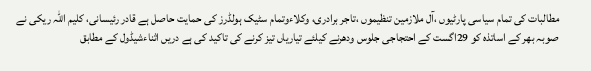مطالبات کی تمام سیاسی پارٹیوں ،آل ملازمین تنظیموں ،تاجر برادری، وکلاءوتمام سٹیک ہولڈرز کی حمایت حاصل ہے قادر رئیسانی، کلیم اللہ ریکی نے صوبہ بھر کے اساتذہ کو 29اگست کے احتجاجی جلوس ودھرنے کیلئے تیاریاں تیز کرنے کی تاکید کی ہے دریں اثناءشیڈول کے مطابق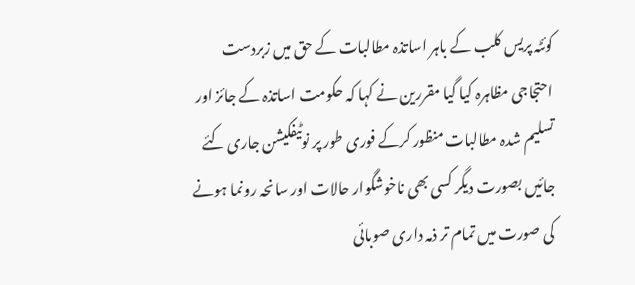کوئٹہ پریس کلب کے باہر اساتذہ مطالبات کے حق میں زبردست احتجاجی مظاہرہ کیا گیا مقررین نے کہا کہ حکومت اساتذہ کے جائز اور تسلیم شدہ مطالبات منظور کرکے فوری طور پر نوٹیفکیشن جاری کئے جائیں بصورت دیگر کسی بھی ناخوشگوار حالات اور سانحہ رونما ہونے کی صورت میں تمام تر ذمہ داری صوبائی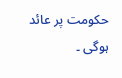حکومت پر عائد ہوگی ۔